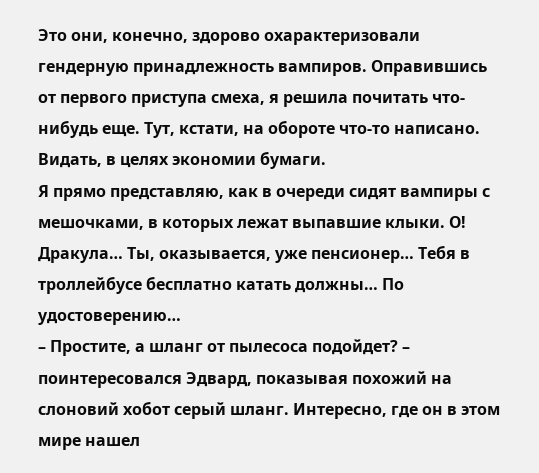Это они, конечно, здорово охарактеризовали гендерную принадлежность вампиров. Оправившись от первого приступа смеха, я решила почитать что-нибудь еще. Тут, кстати, на обороте что-то написано. Видать, в целях экономии бумаги.
Я прямо представляю, как в очереди сидят вампиры с мешочками, в которых лежат выпавшие клыки. О! Дракула… Ты, оказывается, уже пенсионер… Тебя в троллейбусе бесплатно катать должны… По удостоверению…
– Простите, а шланг от пылесоса подойдет? – поинтересовался Эдвард, показывая похожий на слоновий хобот серый шланг. Интересно, где он в этом мире нашел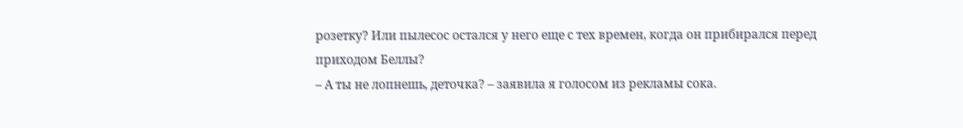розетку? Или пылесос остался у него еще с тех времен, когда он прибирался перед приходом Беллы?
– А ты не лопнешь, деточка? – заявила я голосом из рекламы сока.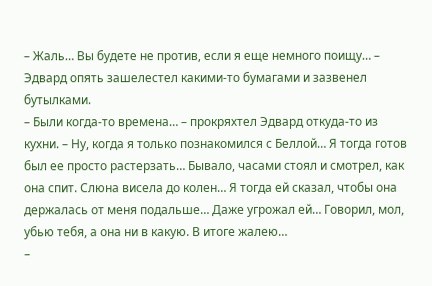– Жаль… Вы будете не против, если я еще немного поищу… – Эдвард опять зашелестел какими-то бумагами и зазвенел бутылками.
– Были когда-то времена… – прокряхтел Эдвард откуда-то из кухни. – Ну, когда я только познакомился с Беллой… Я тогда готов был ее просто растерзать… Бывало, часами стоял и смотрел, как она спит. Слюна висела до колен… Я тогда ей сказал, чтобы она держалась от меня подальше… Даже угрожал ей… Говорил, мол, убью тебя, а она ни в какую. В итоге жалею…
–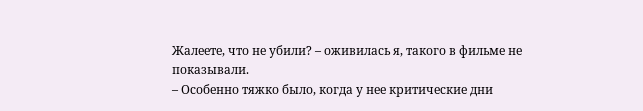Жалеете, что не убили? – оживилась я, такого в фильме не показывали.
– Особенно тяжко было, когда у нее критические дни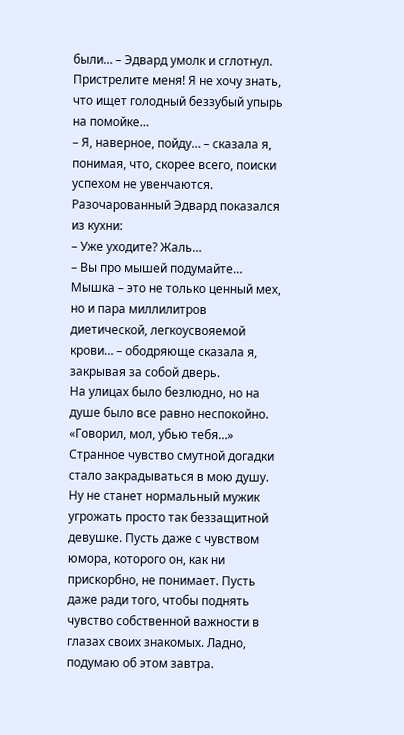были… – Эдвард умолк и сглотнул.
Пристрелите меня! Я не хочу знать, что ищет голодный беззубый упырь на помойке…
– Я, наверное, пойду… – сказала я, понимая, что, скорее всего, поиски успехом не увенчаются.
Разочарованный Эдвард показался из кухни:
– Уже уходите? Жаль…
– Вы про мышей подумайте… Мышка – это не только ценный мех, но и пара миллилитров диетической, легкоусвояемой крови… – ободряюще сказала я, закрывая за собой дверь.
На улицах было безлюдно, но на душе было все равно неспокойно. «Говорил, мол, убью тебя…» Странное чувство смутной догадки стало закрадываться в мою душу. Ну не станет нормальный мужик угрожать просто так беззащитной девушке. Пусть даже с чувством юмора, которого он, как ни прискорбно, не понимает. Пусть даже ради того, чтобы поднять чувство собственной важности в глазах своих знакомых. Ладно, подумаю об этом завтра.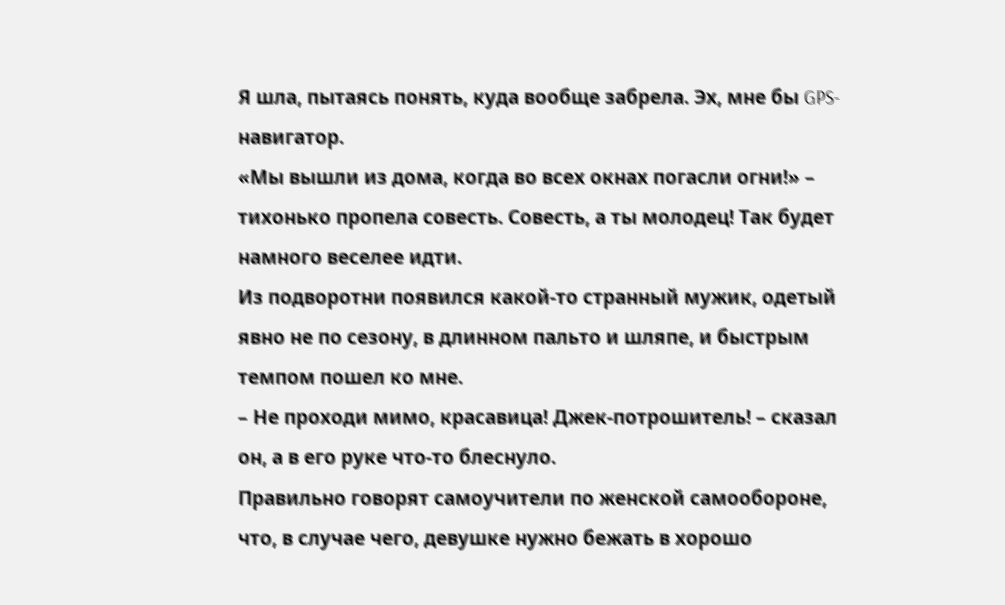Я шла, пытаясь понять, куда вообще забрела. Эх, мне бы GPS-навигатор.
«Мы вышли из дома, когда во всех окнах погасли огни!» – тихонько пропела совесть. Совесть, а ты молодец! Так будет намного веселее идти.
Из подворотни появился какой-то странный мужик, одетый явно не по сезону, в длинном пальто и шляпе, и быстрым темпом пошел ко мне.
– Не проходи мимо, красавица! Джек-потрошитель! – сказал он, а в его руке что-то блеснуло.
Правильно говорят самоучители по женской самообороне, что, в случае чего, девушке нужно бежать в хорошо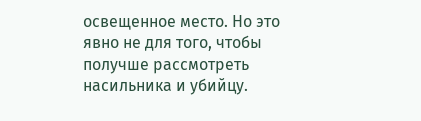освещенное место. Но это явно не для того, чтобы получше рассмотреть насильника и убийцу.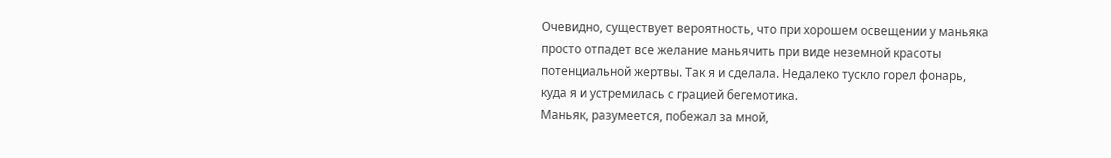Очевидно, существует вероятность, что при хорошем освещении у маньяка просто отпадет все желание маньячить при виде неземной красоты потенциальной жертвы. Так я и сделала. Недалеко тускло горел фонарь, куда я и устремилась с грацией бегемотика.
Маньяк, разумеется, побежал за мной,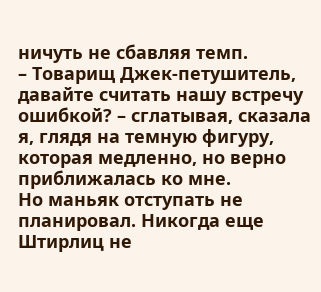ничуть не сбавляя темп.
– Товарищ Джек-петушитель, давайте считать нашу встречу ошибкой? – сглатывая, сказала я, глядя на темную фигуру, которая медленно, но верно приближалась ко мне.
Но маньяк отступать не планировал. Никогда еще Штирлиц не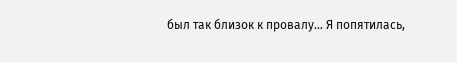был так близок к провалу… Я попятилась,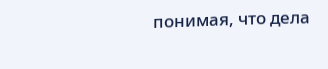понимая, что дела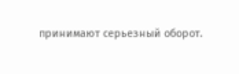принимают серьезный оборот.